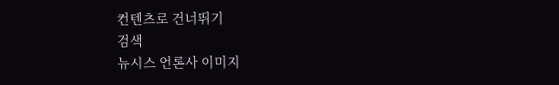컨텐츠로 건너뛰기
검색
뉴시스 언론사 이미지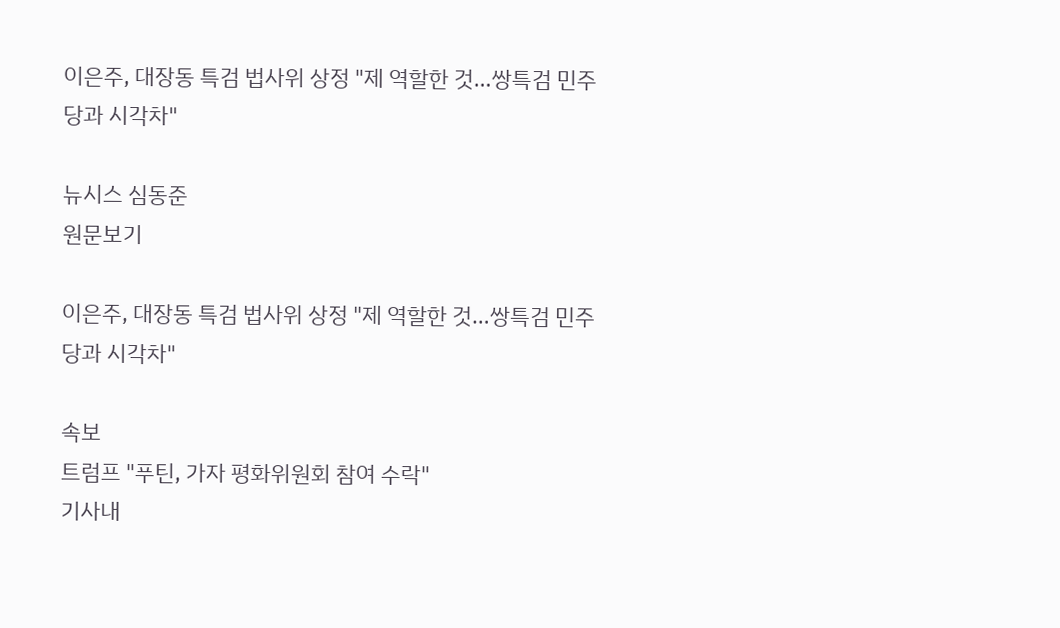이은주, 대장동 특검 법사위 상정 "제 역할한 것…쌍특검 민주당과 시각차"

뉴시스 심동준
원문보기

이은주, 대장동 특검 법사위 상정 "제 역할한 것…쌍특검 민주당과 시각차"

속보
트럼프 "푸틴, 가자 평화위원회 참여 수락"
기사내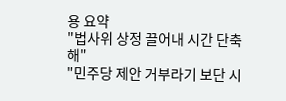용 요약
"법사위 상정 끌어내 시간 단축해"
"민주당 제안 거부라기 보단 시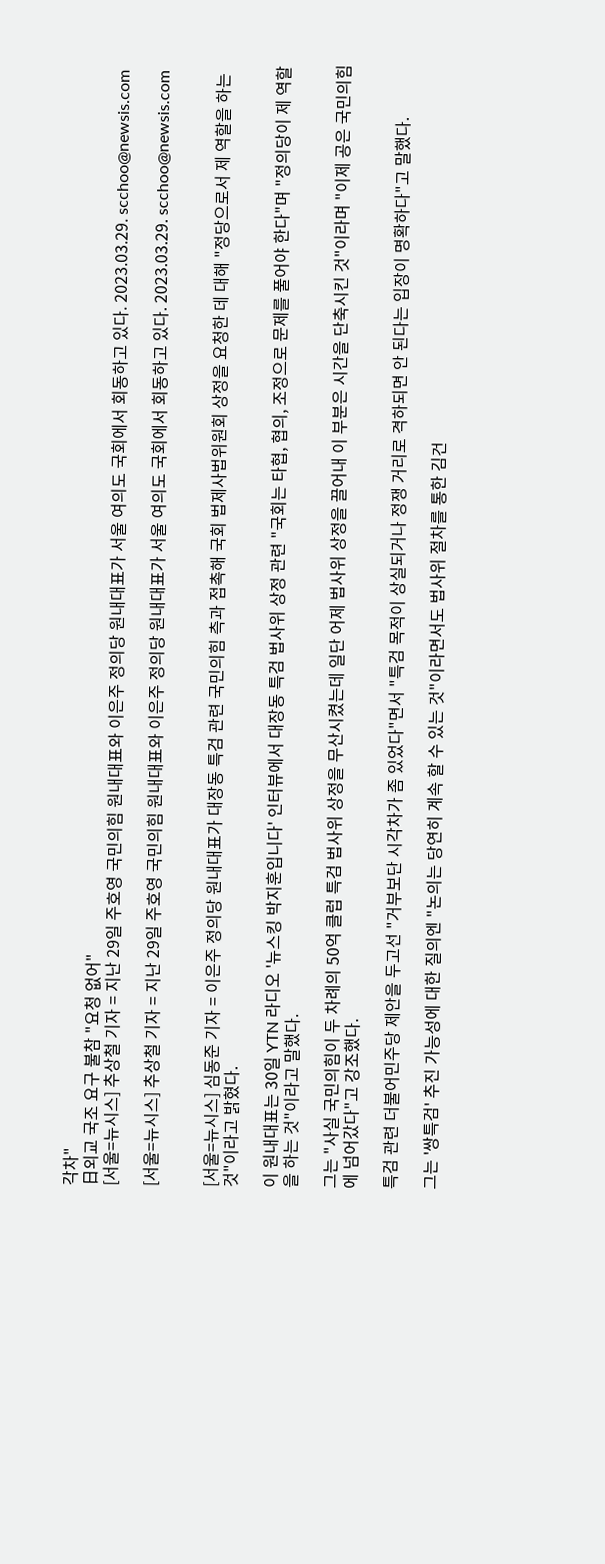각차"
日외교 국조 요구 불참 "요청 없어"
[서울=뉴시스] 추상철 기자 = 지난 29일 주호영 국민의힘 원내대표와 이은주 정의당 원내대표가 서울 여의도 국회에서 회동하고 있다. 2023.03.29. scchoo@newsis.com

[서울=뉴시스] 추상철 기자 = 지난 29일 주호영 국민의힘 원내대표와 이은주 정의당 원내대표가 서울 여의도 국회에서 회동하고 있다. 2023.03.29. scchoo@newsis.com


[서울=뉴시스] 심동준 기자 = 이은주 정의당 원내대표가 대장동 특검 관련 국민의힘 측과 접촉해 국회 법제사법위원회 상정을 요청한 데 대해 "정당으로서 제 역할을 하는 것"이라고 밝혔다.

이 원내대표는 30일 YTN 라디오 '뉴스킹 박지훈입니다' 인터뷰에서 대장동 특검 법사위 상정 관련 "국회는 타협, 협의, 조정으로 문제를 풀어야 한다"며 "정의당이 제 역할을 하는 것"이라고 말했다.

그는 "사실 국민의힘이 두 차례의 50억 클럽 특검 법사위 상정을 무산시켰는데 일단 어제 법사위 상정을 끌어내 이 부분은 시간을 단축시킨 것"이라며 "이제 공은 국민의힘에 넘어갔다"고 강조했다.

특검 관련 더불어민주당 제안을 두고선 "거부보단 시각차가 좀 있었다"면서 "특검 목적이 상실되거나 정쟁 거리로 격하되면 안 된다는 입장이 명확하다"고 말했다.

그는 '쌍특검' 추진 가능성에 대한 질의엔 "논의는 당연히 계속 할 수 있는 것"이라면서도 법사위 절차를 통한 김건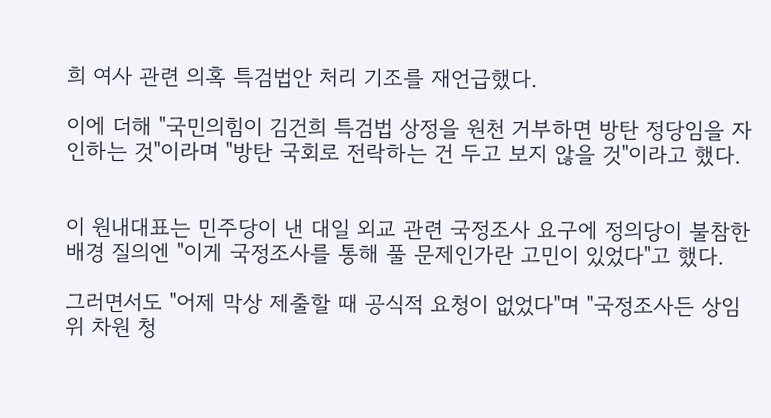희 여사 관련 의혹 특검법안 처리 기조를 재언급했다.

이에 더해 "국민의힘이 김건희 특검법 상정을 원천 거부하면 방탄 정당임을 자인하는 것"이라며 "방탄 국회로 전락하는 건 두고 보지 않을 것"이라고 했다.


이 원내대표는 민주당이 낸 대일 외교 관련 국정조사 요구에 정의당이 불참한 배경 질의엔 "이게 국정조사를 통해 풀 문제인가란 고민이 있었다"고 했다.

그러면서도 "어제 막상 제출할 때 공식적 요청이 없었다"며 "국정조사든 상임위 차원 청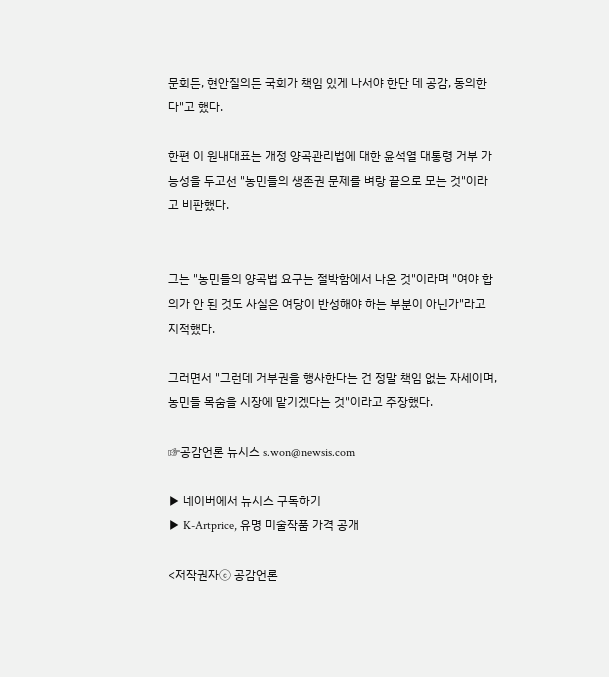문회든, 현안질의든 국회가 책임 있게 나서야 한단 데 공감, 동의한다"고 했다.

한편 이 원내대표는 개정 양곡관리법에 대한 윤석열 대통령 거부 가능성을 두고선 "농민들의 생존권 문제를 벼랑 끝으로 모는 것"이라고 비판했다.


그는 "농민들의 양곡법 요구는 절박함에서 나온 것"이라며 "여야 합의가 안 된 것도 사실은 여당이 반성해야 하는 부분이 아닌가"라고 지적했다.

그러면서 "그런데 거부권을 행사한다는 건 정말 책임 없는 자세이며, 농민들 목숨을 시장에 맡기겠다는 것"이라고 주장했다.

☞공감언론 뉴시스 s.won@newsis.com

▶ 네이버에서 뉴시스 구독하기
▶ K-Artprice, 유명 미술작품 가격 공개

<저작권자ⓒ 공감언론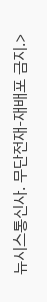뉴시스통신사. 무단전재-재배포 금지.>